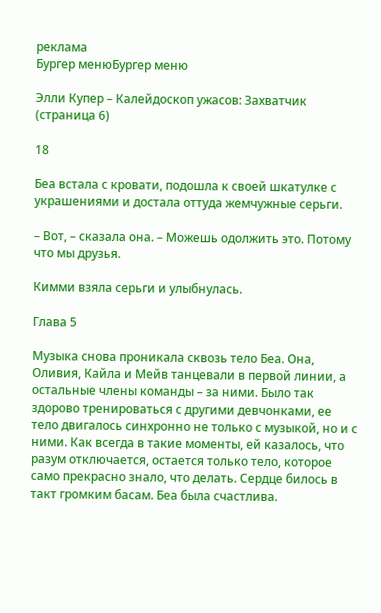реклама
Бургер менюБургер меню

Элли Купер – Калейдоскоп ужасов: Захватчик (страница 6)

18

Беа встала с кровати, подошла к своей шкатулке с украшениями и достала оттуда жемчужные серьги.

– Вот, – сказала она. – Можешь одолжить это. Потому что мы друзья.

Кимми взяла серьги и улыбнулась.

Глава 5

Музыка снова проникала сквозь тело Беа. Она, Оливия, Кайла и Мейв танцевали в первой линии, а остальные члены команды – за ними. Было так здорово тренироваться с другими девчонками, ее тело двигалось синхронно не только с музыкой, но и с ними. Как всегда в такие моменты, ей казалось, что разум отключается, остается только тело, которое само прекрасно знало, что делать. Сердце билось в такт громким басам. Беа была счастлива.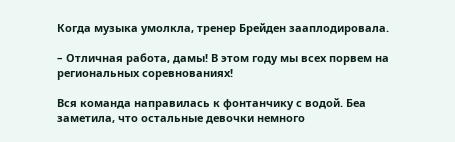Когда музыка умолкла, тренер Брейден зааплодировала.

– Отличная работа, дамы! В этом году мы всех порвем на региональных соревнованиях!

Вся команда направилась к фонтанчику с водой. Беа заметила, что остальные девочки немного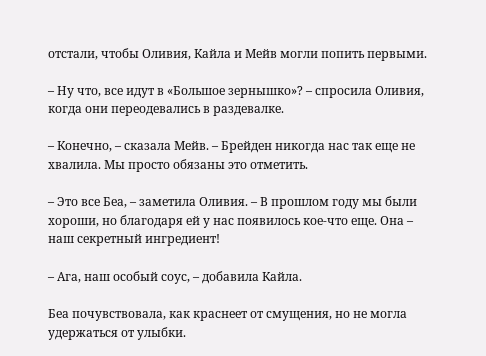отстали, чтобы Оливия, Кайла и Мейв могли попить первыми.

– Ну что, все идут в «Большое зернышко»? – спросила Оливия, когда они переодевались в раздевалке.

– Конечно, – сказала Мейв. – Брейден никогда нас так еще не хвалила. Мы просто обязаны это отметить.

– Это все Беа, – заметила Оливия. – В прошлом году мы были хороши, но благодаря ей у нас появилось кое-что еще. Она – наш секретный ингредиент!

– Ага, наш особый соус, – добавила Кайла.

Беа почувствовала, как краснеет от смущения, но не могла удержаться от улыбки.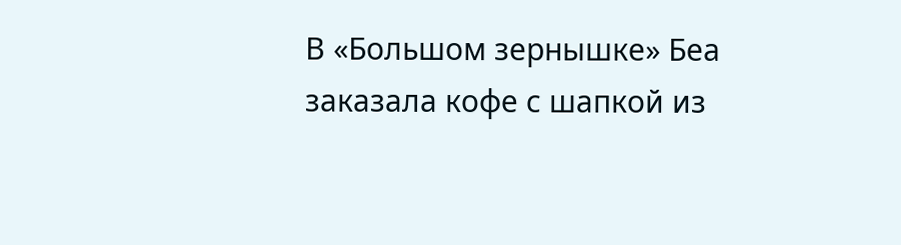В «Большом зернышке» Беа заказала кофе с шапкой из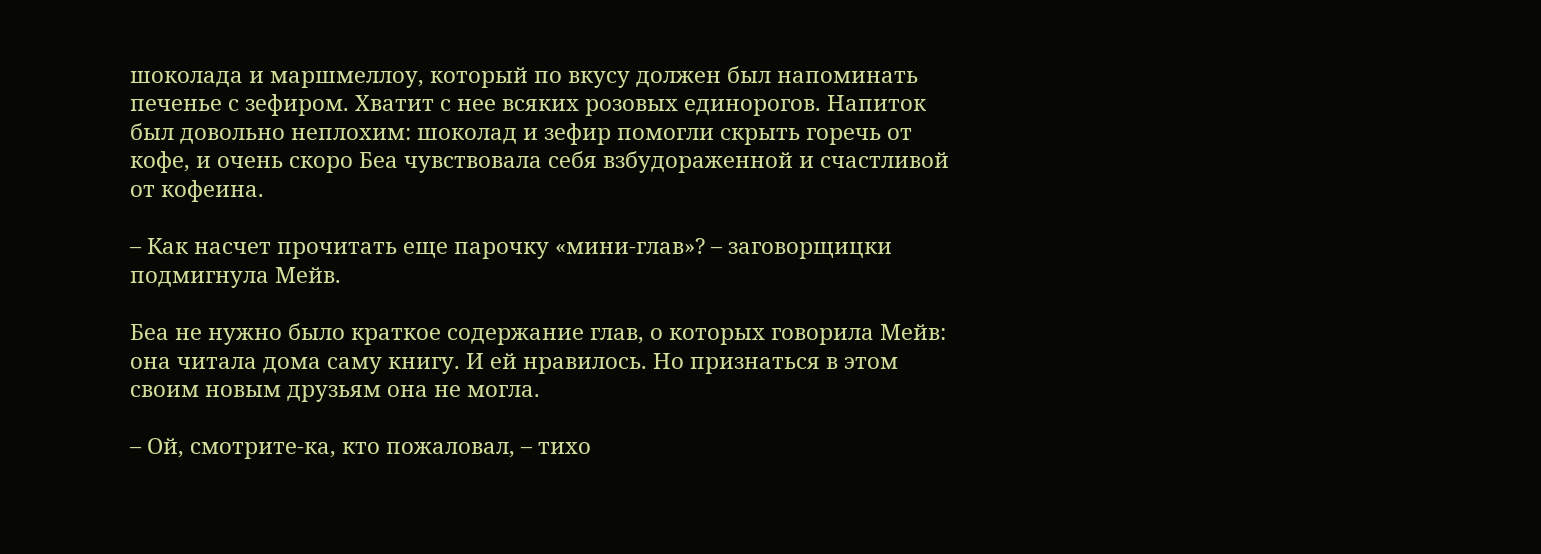шоколада и маршмеллоу, который по вкусу должен был напоминать печенье с зефиром. Хватит с нее всяких розовых единорогов. Напиток был довольно неплохим: шоколад и зефир помогли скрыть горечь от кофе, и очень скоро Беа чувствовала себя взбудораженной и счастливой от кофеина.

– Как насчет прочитать еще парочку «мини-глав»? – заговорщицки подмигнула Мейв.

Беа не нужно было краткое содержание глав, о которых говорила Мейв: она читала дома саму книгу. И ей нравилось. Но признаться в этом своим новым друзьям она не могла.

– Ой, смотрите-ка, кто пожаловал, – тихо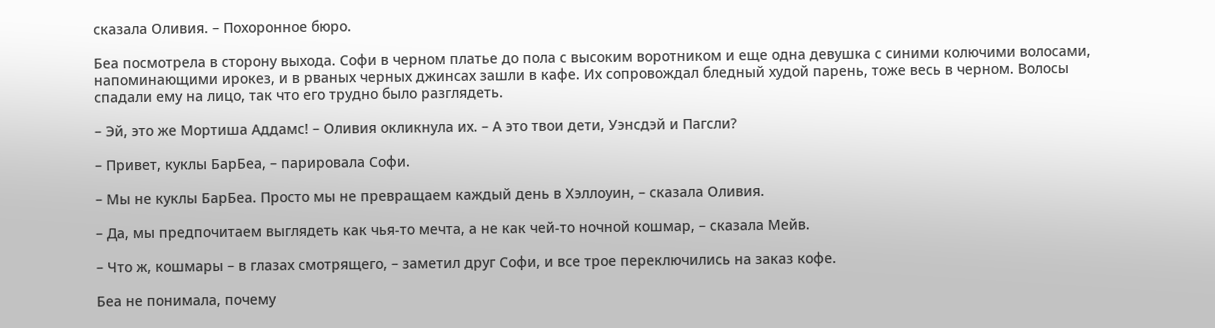сказала Оливия. – Похоронное бюро.

Беа посмотрела в сторону выхода. Софи в черном платье до пола с высоким воротником и еще одна девушка с синими колючими волосами, напоминающими ирокез, и в рваных черных джинсах зашли в кафе. Их сопровождал бледный худой парень, тоже весь в черном. Волосы спадали ему на лицо, так что его трудно было разглядеть.

– Эй, это же Мортиша Аддамс! – Оливия окликнула их. – А это твои дети, Уэнсдэй и Пагсли?

– Привет, куклы БарБеа, – парировала Софи.

– Мы не куклы БарБеа. Просто мы не превращаем каждый день в Хэллоуин, – сказала Оливия.

– Да, мы предпочитаем выглядеть как чья-то мечта, а не как чей-то ночной кошмар, – сказала Мейв.

– Что ж, кошмары – в глазах смотрящего, – заметил друг Софи, и все трое переключились на заказ кофе.

Беа не понимала, почему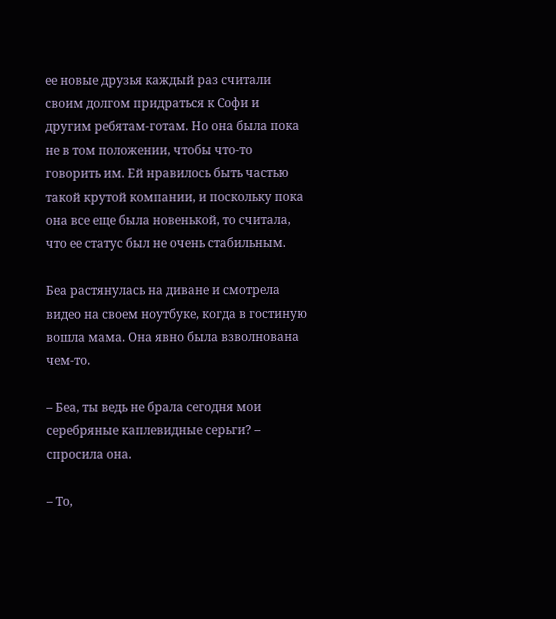ее новые друзья каждый раз считали своим долгом придраться к Софи и другим ребятам-готам. Но она была пока не в том положении, чтобы что-то говорить им. Ей нравилось быть частью такой крутой компании, и поскольку пока она все еще была новенькой, то считала, что ее статус был не очень стабильным.

Беа растянулась на диване и смотрела видео на своем ноутбуке, когда в гостиную вошла мама. Она явно была взволнована чем-то.

– Беа, ты ведь не брала сегодня мои серебряные каплевидные серьги? – спросила она.

– То,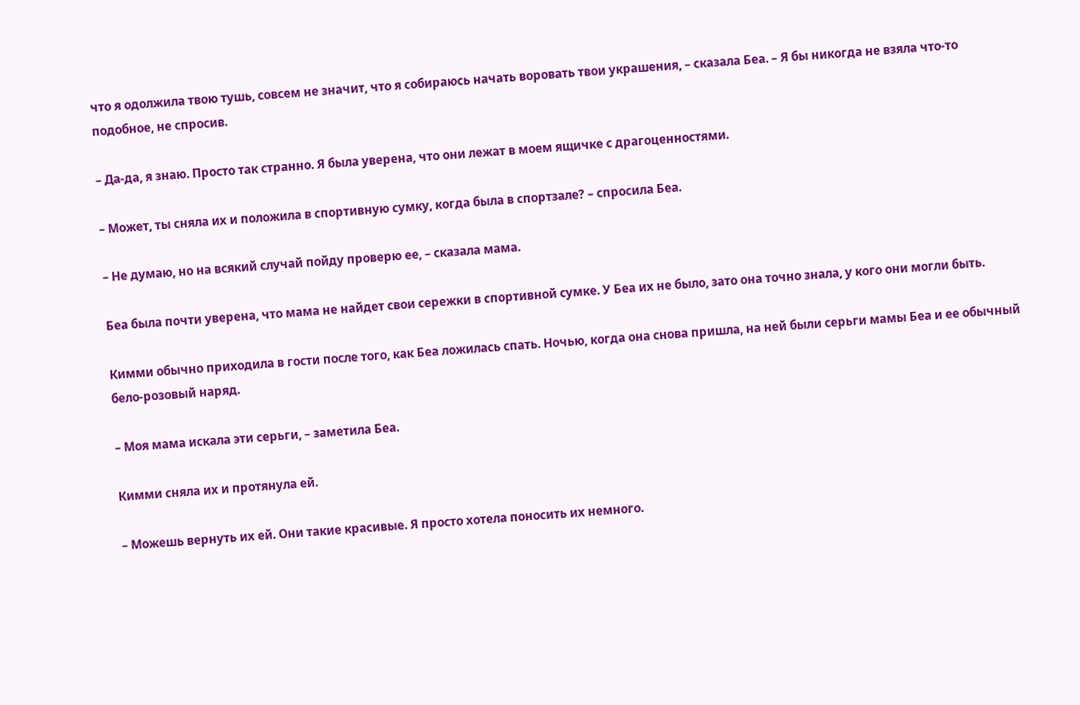что я одолжила твою тушь, совсем не значит, что я собираюсь начать воровать твои украшения, – сказала Беа. – Я бы никогда не взяла что-то подобное, не спросив.

– Да-да, я знаю. Просто так странно. Я была уверена, что они лежат в моем ящичке с драгоценностями.

– Может, ты сняла их и положила в спортивную сумку, когда была в спортзале? – спросила Беа.

– Не думаю, но на всякий случай пойду проверю ее, – сказала мама.

Беа была почти уверена, что мама не найдет свои сережки в спортивной сумке. У Беа их не было, зато она точно знала, у кого они могли быть.

Кимми обычно приходила в гости после того, как Беа ложилась спать. Ночью, когда она снова пришла, на ней были серьги мамы Беа и ее обычный бело-розовый наряд.

– Моя мама искала эти серьги, – заметила Беа.

Кимми сняла их и протянула ей.

– Можешь вернуть их ей. Они такие красивые. Я просто хотела поносить их немного.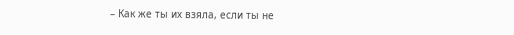– Как же ты их взяла, если ты не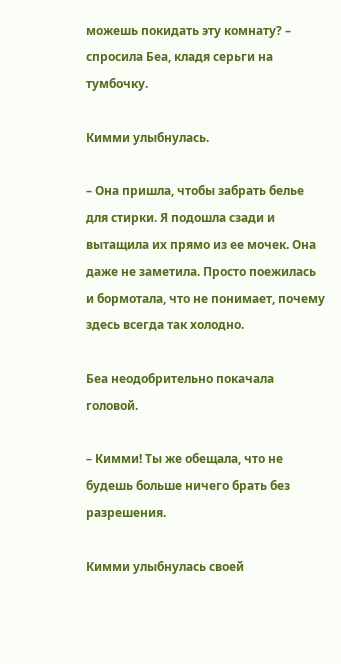можешь покидать эту комнату? – спросила Беа, кладя серьги на тумбочку.

Кимми улыбнулась.

– Она пришла, чтобы забрать белье для стирки. Я подошла сзади и вытащила их прямо из ее мочек. Она даже не заметила. Просто поежилась и бормотала, что не понимает, почему здесь всегда так холодно.

Беа неодобрительно покачала головой.

– Кимми! Ты же обещала, что не будешь больше ничего брать без разрешения.

Кимми улыбнулась своей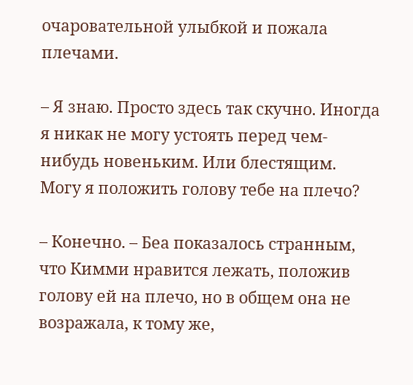очаровательной улыбкой и пожала плечами.

– Я знаю. Просто здесь так скучно. Иногда я никак не могу устоять перед чем-нибудь новеньким. Или блестящим. Могу я положить голову тебе на плечо?

– Конечно. – Беа показалось странным, что Кимми нравится лежать, положив голову ей на плечо, но в общем она не возражала, к тому же,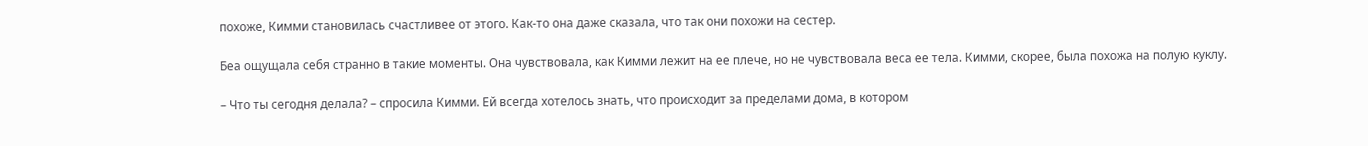похоже, Кимми становилась счастливее от этого. Как-то она даже сказала, что так они похожи на сестер.

Беа ощущала себя странно в такие моменты. Она чувствовала, как Кимми лежит на ее плече, но не чувствовала веса ее тела. Кимми, скорее, была похожа на полую куклу.

– Что ты сегодня делала? – спросила Кимми. Ей всегда хотелось знать, что происходит за пределами дома, в котором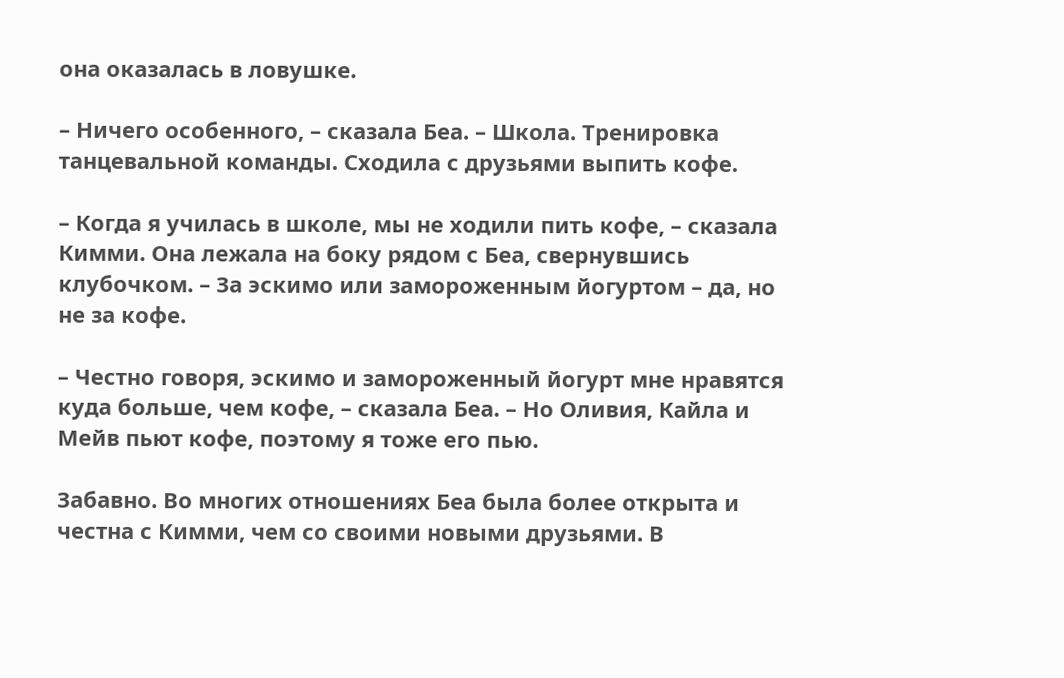она оказалась в ловушке.

– Ничего особенного, – сказала Беа. – Школа. Тренировка танцевальной команды. Сходила с друзьями выпить кофе.

– Когда я училась в школе, мы не ходили пить кофе, – сказала Кимми. Она лежала на боку рядом с Беа, свернувшись клубочком. – За эскимо или замороженным йогуртом – да, но не за кофе.

– Честно говоря, эскимо и замороженный йогурт мне нравятся куда больше, чем кофе, – сказала Беа. – Но Оливия, Кайла и Мейв пьют кофе, поэтому я тоже его пью.

Забавно. Во многих отношениях Беа была более открыта и честна с Кимми, чем со своими новыми друзьями. В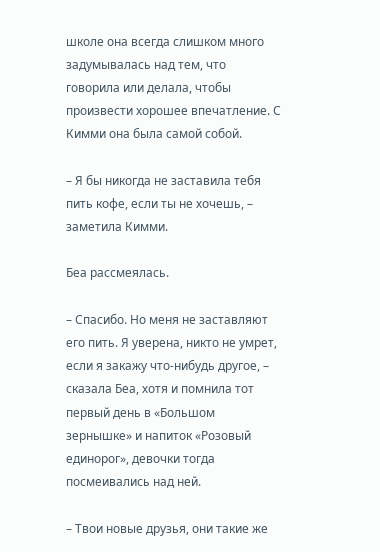школе она всегда слишком много задумывалась над тем, что говорила или делала, чтобы произвести хорошее впечатление. С Кимми она была самой собой.

– Я бы никогда не заставила тебя пить кофе, если ты не хочешь, – заметила Кимми.

Беа рассмеялась.

– Спасибо. Но меня не заставляют его пить. Я уверена, никто не умрет, если я закажу что-нибудь другое, – сказала Беа, хотя и помнила тот первый день в «Большом зернышке» и напиток «Розовый единорог», девочки тогда посмеивались над ней.

– Твои новые друзья, они такие же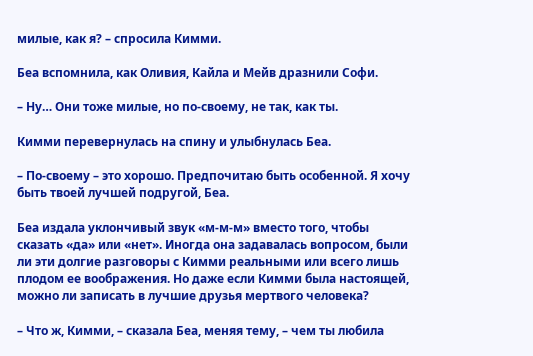милые, как я? – спросила Кимми.

Беа вспомнила, как Оливия, Кайла и Мейв дразнили Софи.

– Ну… Они тоже милые, но по-своему, не так, как ты.

Кимми перевернулась на спину и улыбнулась Беа.

– По-своему – это хорошо. Предпочитаю быть особенной. Я хочу быть твоей лучшей подругой, Беа.

Беа издала уклончивый звук «м-м-м» вместо того, чтобы сказать «да» или «нет». Иногда она задавалась вопросом, были ли эти долгие разговоры с Кимми реальными или всего лишь плодом ее воображения. Но даже если Кимми была настоящей, можно ли записать в лучшие друзья мертвого человека?

– Что ж, Кимми, – сказала Беа, меняя тему, – чем ты любила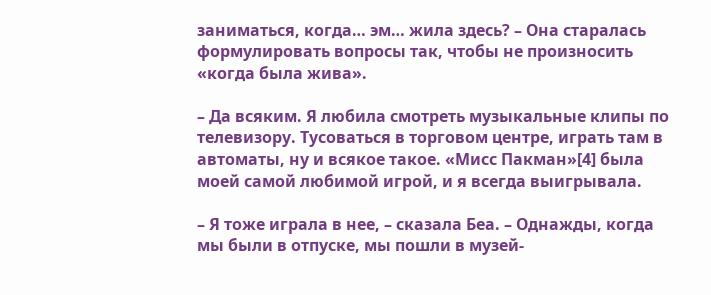заниматься, когда… эм… жила здесь? – Она старалась формулировать вопросы так, чтобы не произносить «когда была жива».

– Да всяким. Я любила смотреть музыкальные клипы по телевизору. Тусоваться в торговом центре, играть там в автоматы, ну и всякое такое. «Мисс Пакман»[4] была моей самой любимой игрой, и я всегда выигрывала.

– Я тоже играла в нее, – сказала Беа. – Однажды, когда мы были в отпуске, мы пошли в музей-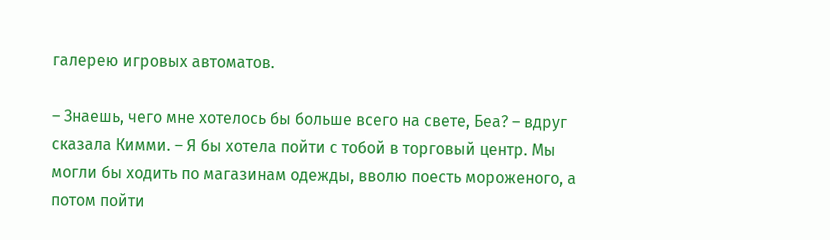галерею игровых автоматов.

– Знаешь, чего мне хотелось бы больше всего на свете, Беа? – вдруг сказала Кимми. – Я бы хотела пойти с тобой в торговый центр. Мы могли бы ходить по магазинам одежды, вволю поесть мороженого, а потом пойти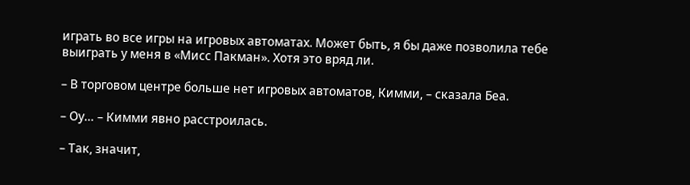играть во все игры на игровых автоматах. Может быть, я бы даже позволила тебе выиграть у меня в «Мисс Пакман». Хотя это вряд ли.

– В торговом центре больше нет игровых автоматов, Кимми, – сказала Беа.

– Оу… – Кимми явно расстроилась.

– Так, значит,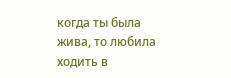когда ты была жива, то любила ходить в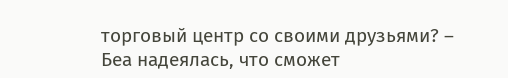торговый центр со своими друзьями? – Беа надеялась, что сможет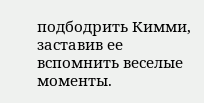подбодрить Кимми, заставив ее вспомнить веселые моменты.